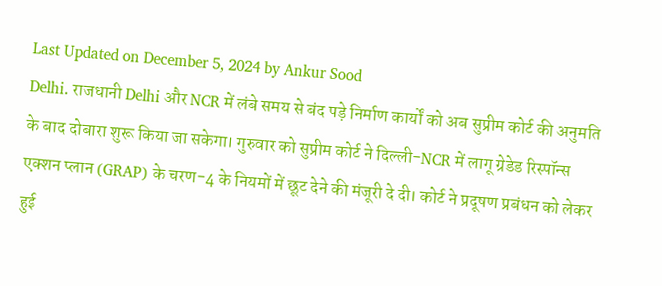Last Updated on December 5, 2024 by Ankur Sood
Delhi. राजधानी Delhi और NCR में लंबे समय से बंद पड़े निर्माण कार्यों को अब सुप्रीम कोर्ट की अनुमति के बाद दोबारा शुरू किया जा सकेगा। गुरुवार को सुप्रीम कोर्ट ने दिल्ली-NCR में लागू ग्रेडेड रिस्पॉन्स एक्शन प्लान (GRAP) के चरण-4 के नियमों में छूट देने की मंजूरी दे दी। कोर्ट ने प्रदूषण प्रबंधन को लेकर हुई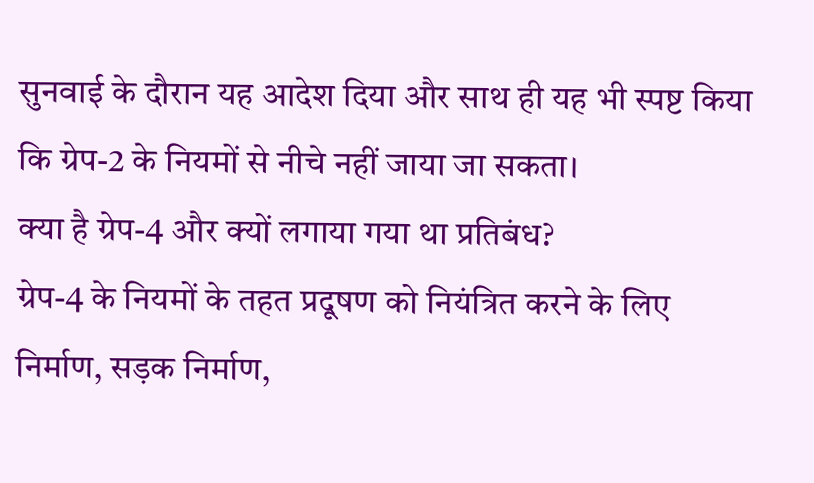सुनवाई के दौरान यह आदेश दिया और साथ ही यह भी स्पष्ट किया कि ग्रेप-2 के नियमों से नीचे नहीं जाया जा सकता।
क्या है ग्रेप-4 और क्यों लगाया गया था प्रतिबंध?
ग्रेप-4 के नियमों के तहत प्रदूषण को नियंत्रित करने के लिए निर्माण, सड़क निर्माण,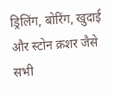ड्रिलिंग, बोरिंग, खुदाई और स्टोन क्रशर जैसे सभी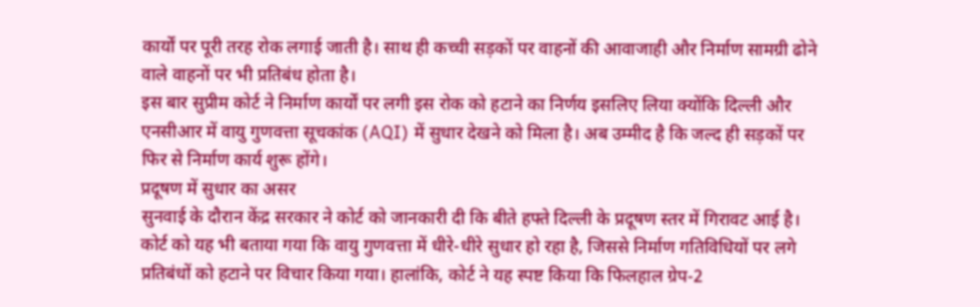कार्यों पर पूरी तरह रोक लगाई जाती है। साथ ही कच्ची सड़कों पर वाहनों की आवाजाही और निर्माण सामग्री ढोने वाले वाहनों पर भी प्रतिबंध होता है।
इस बार सुप्रीम कोर्ट ने निर्माण कार्यों पर लगी इस रोक को हटाने का निर्णय इसलिए लिया क्योंकि दिल्ली और एनसीआर में वायु गुणवत्ता सूचकांक (AQI) में सुधार देखने को मिला है। अब उम्मीद है कि जल्द ही सड़कों पर फिर से निर्माण कार्य शुरू होंगे।
प्रदूषण में सुधार का असर
सुनवाई के दौरान केंद्र सरकार ने कोर्ट को जानकारी दी कि बीते हफ्ते दिल्ली के प्रदूषण स्तर में गिरावट आई है। कोर्ट को यह भी बताया गया कि वायु गुणवत्ता में धीरे-धीरे सुधार हो रहा है, जिससे निर्माण गतिविधियों पर लगे प्रतिबंधों को हटाने पर विचार किया गया। हालांकि, कोर्ट ने यह स्पष्ट किया कि फिलहाल ग्रेप-2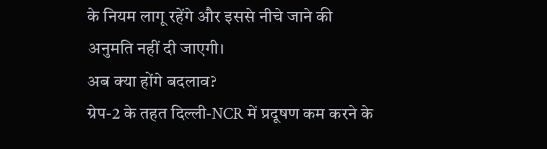के नियम लागू रहेंगे और इससे नीचे जाने की अनुमति नहीं दी जाएगी।
अब क्या होंगे बदलाव?
ग्रेप-2 के तहत दिल्ली-NCR में प्रदूषण कम करने के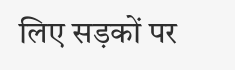लिए सड़कों पर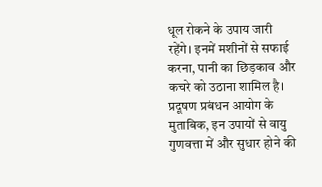धूल रोकने के उपाय जारी रहेंगे। इनमें मशीनों से सफाई करना, पानी का छिड़काव और कचरे को उठाना शामिल है। प्रदूषण प्रबंधन आयोग के मुताबिक, इन उपायों से वायु गुणवत्ता में और सुधार होने की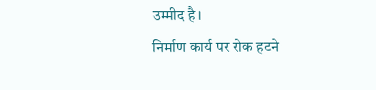उम्मीद है।
निर्माण कार्य पर रोक हटने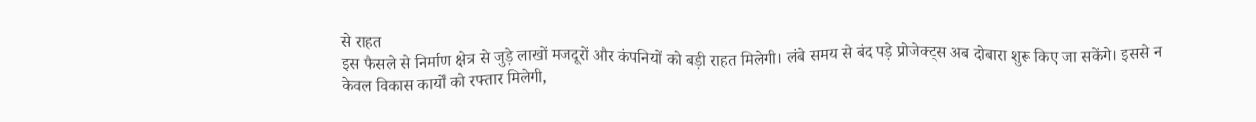से राहत
इस फैसले से निर्माण क्षेत्र से जुड़े लाखों मजदूरों और कंपनियों को बड़ी राहत मिलेगी। लंबे समय से बंद पड़े प्रोजेक्ट्स अब दोबारा शुरू किए जा सकेंगे। इससे न केवल विकास कार्यों को रफ्तार मिलेगी,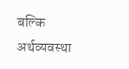बल्कि अर्थव्यवस्था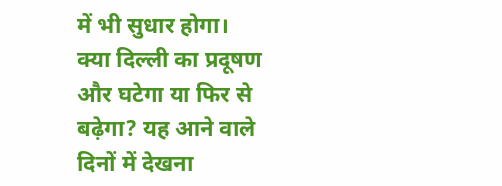में भी सुधार होगा।
क्या दिल्ली का प्रदूषण और घटेगा या फिर से बढ़ेगा? यह आने वाले दिनों में देखना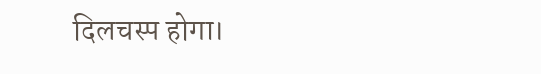दिलचस्प होगा।